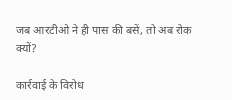जब आरटीओ ने ही पास की बसें, तो अब रोक क्यों?

कार्रवाई के विरोध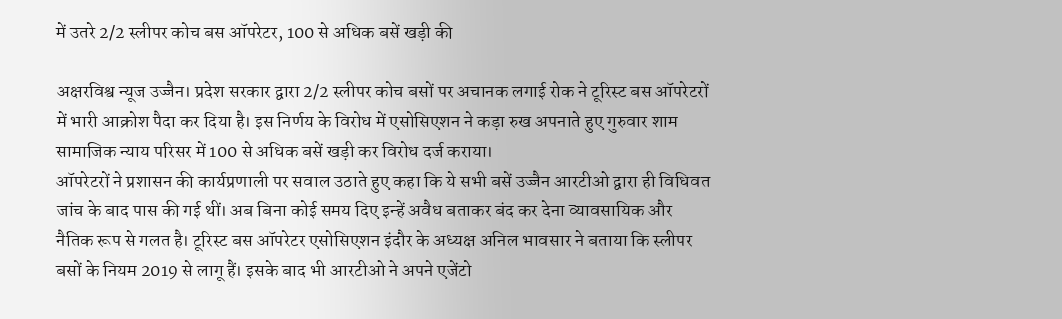में उतरे 2/2 स्लीपर कोच बस ऑपरेटर, 100 से अधिक बसें खड़ी की

अक्षरविश्व न्यूज उज्जैन। प्रदेश सरकार द्वारा 2/2 स्लीपर कोच बसों पर अचानक लगाई रोक ने टूरिस्ट बस ऑपरेटरों में भारी आक्रोश पैदा कर दिया है। इस निर्णय के विरोध में एसोसिएशन ने कड़ा रुख अपनाते हुए गुरुवार शाम सामाजिक न्याय परिसर में 100 से अधिक बसें खड़ी कर विरोध दर्ज कराया।
ऑपरेटरों ने प्रशासन की कार्यप्रणाली पर सवाल उठाते हुए कहा कि ये सभी बसें उज्जैन आरटीओ द्वारा ही विधिवत जांच के बाद पास की गई थीं। अब बिना कोई समय दिए इन्हें अवैध बताकर बंद कर देना व्यावसायिक और नैतिक रूप से गलत है। टूरिस्ट बस ऑपरेटर एसोसिएशन इंदौर के अध्यक्ष अनिल भावसार ने बताया कि स्लीपर बसों के नियम 2019 से लागू हैं। इसके बाद भी आरटीओ ने अपने एजेंटो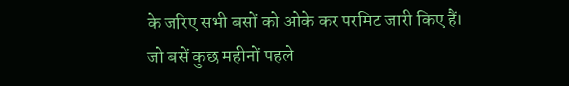के जरिए सभी बसों को ओके कर परमिट जारी किए हैं। जो बसें कुछ महीनों पहले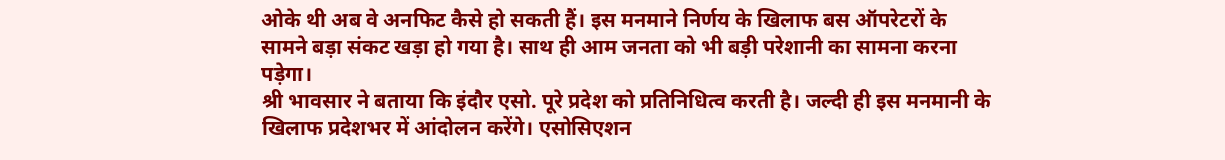ओके थी अब वे अनफिट कैसे हो सकती हैं। इस मनमाने निर्णय के खिलाफ बस ऑपरेटरों के सामने बड़ा संकट खड़ा हो गया है। साथ ही आम जनता को भी बड़ी परेशानी का सामना करना पड़ेगा।
श्री भावसार ने बताया कि इंदौर एसो. पूरे प्रदेश को प्रतिनिधित्व करती है। जल्दी ही इस मनमानी के खिलाफ प्रदेशभर में आंदोलन करेंगे। एसोसिएशन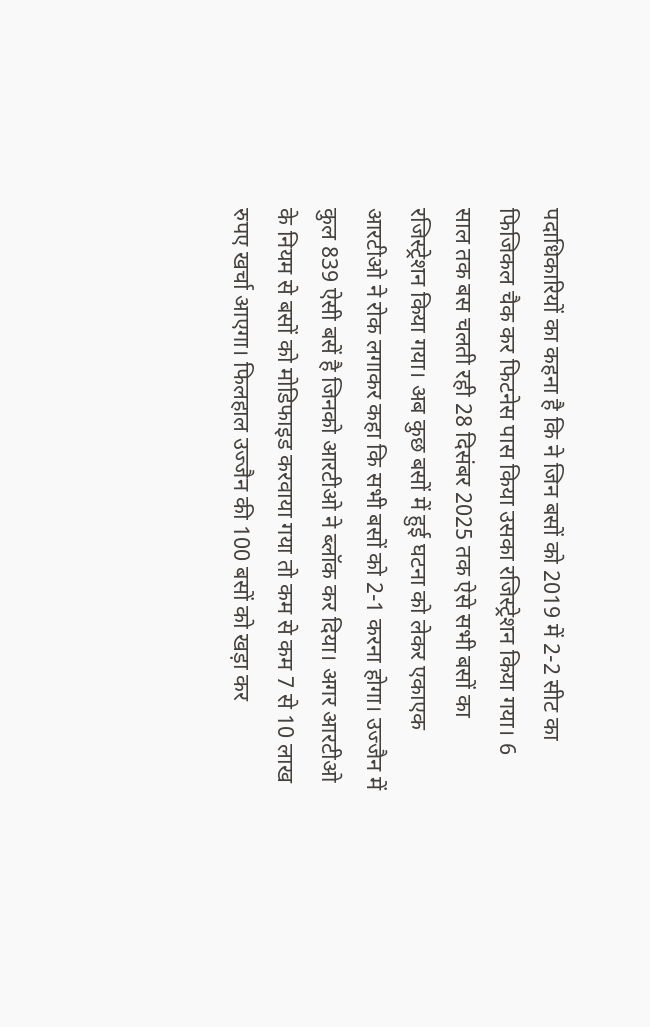पदाधिकारियों का कहना है कि ने जिन बसों को 2019 में 2-2 सीट का फिजिकल चैक कर फिटनेस पास किया उसका रजिस्ट्रेशन किया गया। 6 साल तक बस चलती रही 28 दिसंबर 2025 तक ऐसे सभी बसों का रजिस्ट्रेशन किया गया। अब कुछ बसों में हुई घटना को लेकर एकाएक आरटीओ ने रोक लगाकर कहा कि सभी बसों को 2-1 करना होगा। उज्जैन में कुल 839 ऐसी बसें है जिनको आरटीओ ने ब्लॉक कर दिया। अगर आरटीओ के नियम से बसों को मोडिफाइड करवाया गया तो कम से कम 7 से 10 लाख रुपए खर्चा आएगा। फिलहाल उज्जैन की 100 बसों को खड़ा कर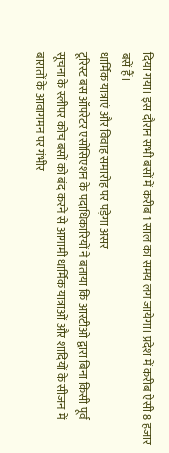दिया गया। इस दौरान सभी बसों में करीब 1 साल का समय लग जायेगा। प्रदेश में करीब ऐसी 8 हजार बसें हैं।
धार्मिक यात्राएं और विवाह समारोह पर पड़ेगा असर
टूरिस्ट बस ऑपरेटर एसोसिएशन के पदाधिकारियों ने बताया कि आरटीओ द्वारा बिना किसी पूर्व सूचना के स्लीपर कोच बसों को बंद करने से आगामी धार्मिक यात्राओं और शादियों के सीजन में बारातों के आवागमन पर गंभीर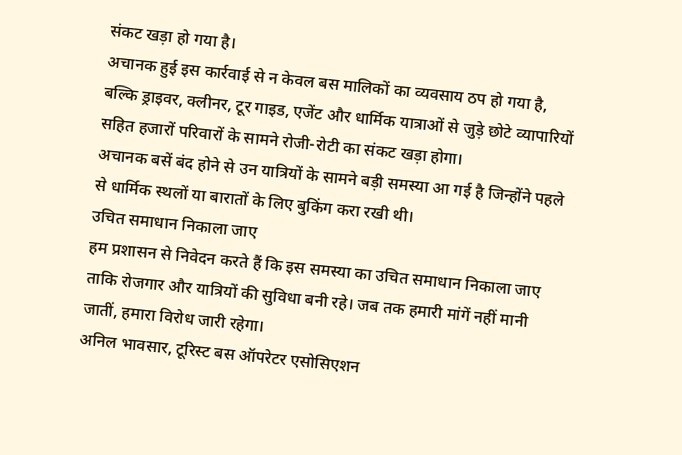संकट खड़ा हो गया है।
अचानक हुई इस कार्रवाई से न केवल बस मालिकों का व्यवसाय ठप हो गया है, बल्कि ड्राइवर, क्लीनर, टूर गाइड, एजेंट और धार्मिक यात्राओं से जुड़े छोटे व्यापारियों सहित हजारों परिवारों के सामने रोजी-रोटी का संकट खड़ा होगा।
अचानक बसें बंद होने से उन यात्रियों के सामने बड़ी समस्या आ गई है जिन्होंने पहले से धार्मिक स्थलों या बारातों के लिए बुकिंग करा रखी थी।
उचित समाधान निकाला जाए
हम प्रशासन से निवेदन करते हैं कि इस समस्या का उचित समाधान निकाला जाए ताकि रोजगार और यात्रियों की सुविधा बनी रहे। जब तक हमारी मांगें नहीं मानी जातीं, हमारा विरोध जारी रहेगा।
अनिल भावसार, टूरिस्ट बस ऑपरेटर एसोसिएशन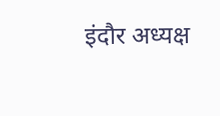इंदौर अध्यक्ष